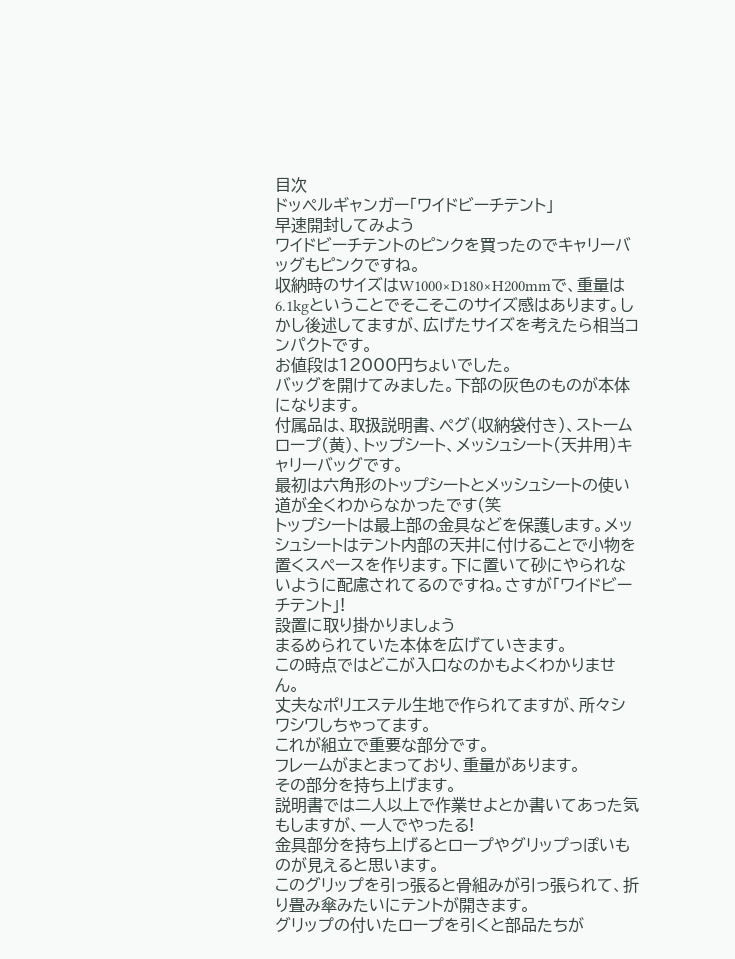目次
ドッペルギャンガー「ワイドビーチテント」
早速開封してみよう
ワイドビーチテントのピンクを買ったのでキャリーバッグもピンクですね。
収納時のサイズはW1000×D180×H200mmで、重量は6.1kgということでそこそこのサイズ感はあります。しかし後述してますが、広げたサイズを考えたら相当コンパクトです。
お値段は12000円ちょいでした。
バッグを開けてみました。下部の灰色のものが本体になります。
付属品は、取扱説明書、ペグ(収納袋付き)、ストームロープ(黄)、トップシート、メッシュシート(天井用)キャリーバッグです。
最初は六角形のトップシートとメッシュシートの使い道が全くわからなかったです(笑
トップシートは最上部の金具などを保護します。メッシュシートはテント内部の天井に付けることで小物を置くスペースを作ります。下に置いて砂にやられないように配慮されてるのですね。さすが「ワイドビーチテント」!
設置に取り掛かりましょう
まるめられていた本体を広げていきます。
この時点ではどこが入口なのかもよくわかりません。
丈夫なポリエステル生地で作られてますが、所々シワシワしちゃってます。
これが組立で重要な部分です。
フレームがまとまっており、重量があります。
その部分を持ち上げます。
説明書では二人以上で作業せよとか書いてあった気もしますが、一人でやったる!
金具部分を持ち上げるとロープやグリップっぽいものが見えると思います。
このグリップを引っ張ると骨組みが引っ張られて、折り畳み傘みたいにテントが開きます。
グリップの付いたロープを引くと部品たちが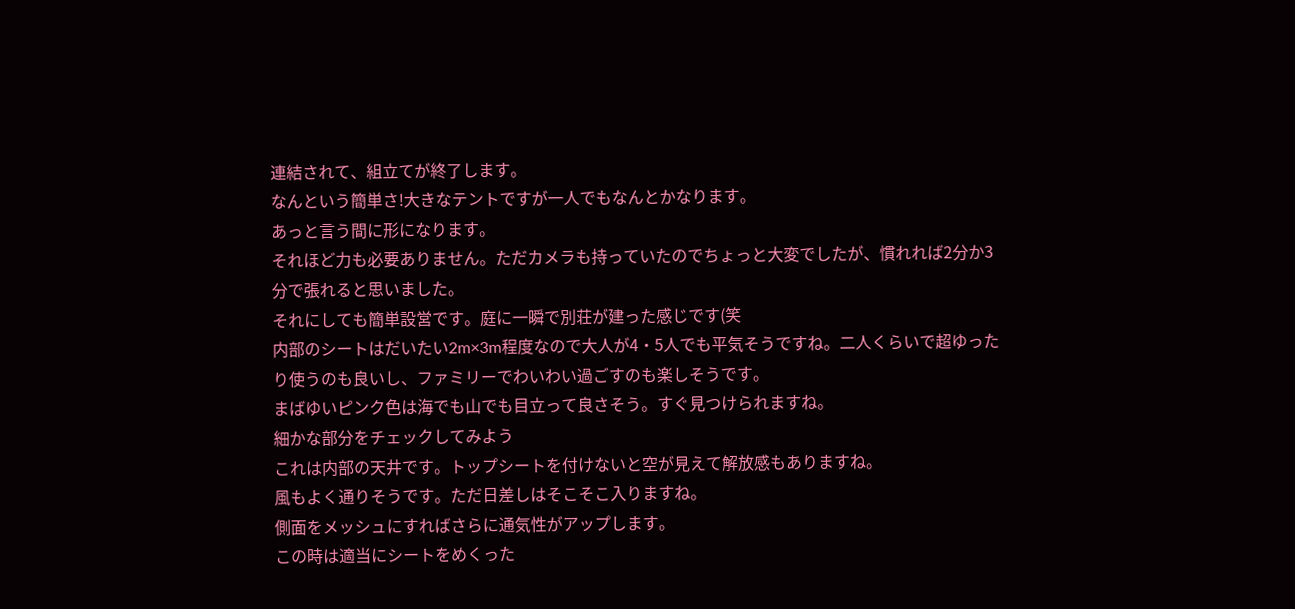連結されて、組立てが終了します。
なんという簡単さ!大きなテントですが一人でもなんとかなります。
あっと言う間に形になります。
それほど力も必要ありません。ただカメラも持っていたのでちょっと大変でしたが、慣れれば2分か3分で張れると思いました。
それにしても簡単設営です。庭に一瞬で別荘が建った感じです(笑
内部のシートはだいたい2m×3m程度なので大人が4・5人でも平気そうですね。二人くらいで超ゆったり使うのも良いし、ファミリーでわいわい過ごすのも楽しそうです。
まばゆいピンク色は海でも山でも目立って良さそう。すぐ見つけられますね。
細かな部分をチェックしてみよう
これは内部の天井です。トップシートを付けないと空が見えて解放感もありますね。
風もよく通りそうです。ただ日差しはそこそこ入りますね。
側面をメッシュにすればさらに通気性がアップします。
この時は適当にシートをめくった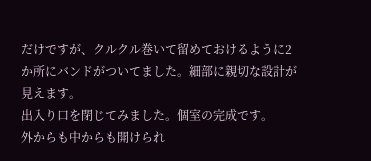だけですが、クルクル巻いて留めておけるように2か所にバンドがついてました。細部に親切な設計が見えます。
出入り口を閉じてみました。個室の完成です。
外からも中からも開けられ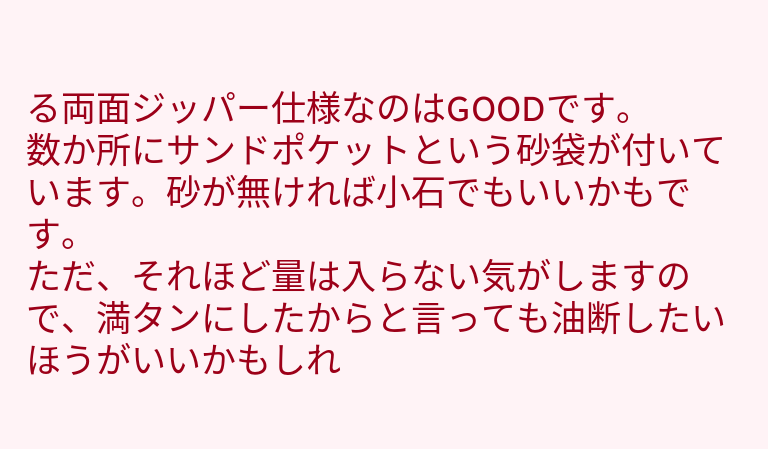る両面ジッパー仕様なのはGOODです。
数か所にサンドポケットという砂袋が付いています。砂が無ければ小石でもいいかもです。
ただ、それほど量は入らない気がしますので、満タンにしたからと言っても油断したいほうがいいかもしれ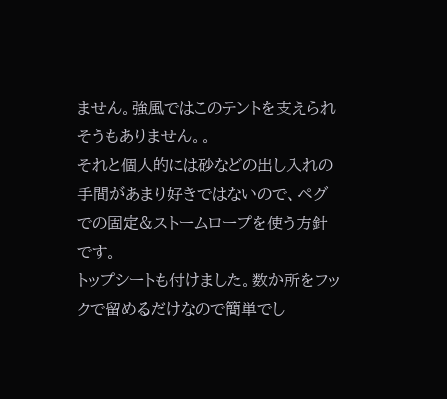ません。強風ではこのテントを支えられそうもありません。。
それと個人的には砂などの出し入れの手間があまり好きではないので、ペグでの固定&ストームロープを使う方針です。
トップシートも付けました。数か所をフックで留めるだけなので簡単でし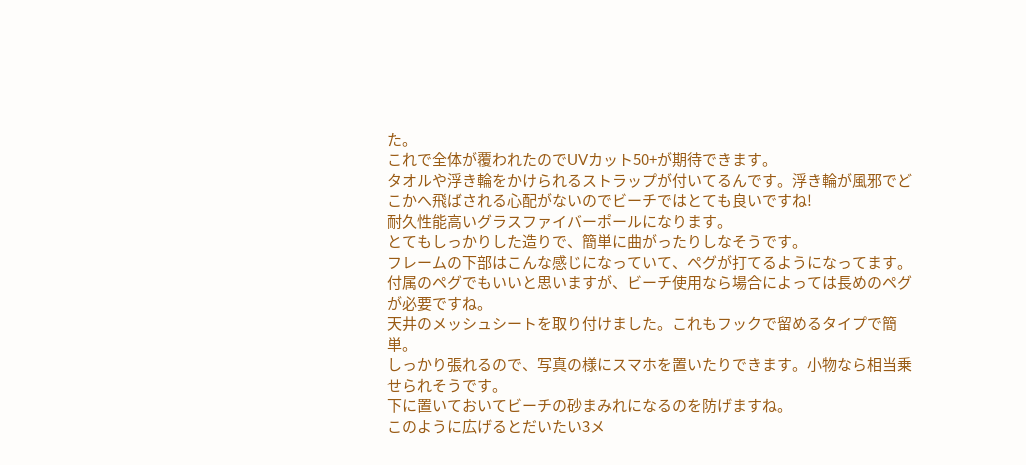た。
これで全体が覆われたのでUVカット50+が期待できます。
タオルや浮き輪をかけられるストラップが付いてるんです。浮き輪が風邪でどこかへ飛ばされる心配がないのでビーチではとても良いですね!
耐久性能高いグラスファイバーポールになります。
とてもしっかりした造りで、簡単に曲がったりしなそうです。
フレームの下部はこんな感じになっていて、ペグが打てるようになってます。
付属のペグでもいいと思いますが、ビーチ使用なら場合によっては長めのペグが必要ですね。
天井のメッシュシートを取り付けました。これもフックで留めるタイプで簡単。
しっかり張れるので、写真の様にスマホを置いたりできます。小物なら相当乗せられそうです。
下に置いておいてビーチの砂まみれになるのを防げますね。
このように広げるとだいたい3メ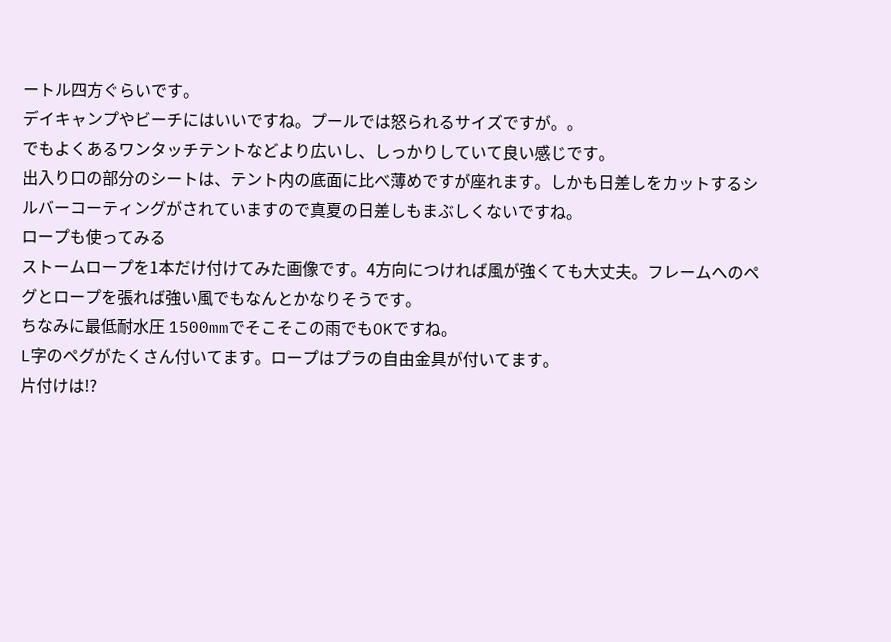ートル四方ぐらいです。
デイキャンプやビーチにはいいですね。プールでは怒られるサイズですが。。
でもよくあるワンタッチテントなどより広いし、しっかりしていて良い感じです。
出入り口の部分のシートは、テント内の底面に比べ薄めですが座れます。しかも日差しをカットするシルバーコーティングがされていますので真夏の日差しもまぶしくないですね。
ロープも使ってみる
ストームロープを1本だけ付けてみた画像です。4方向につければ風が強くても大丈夫。フレームへのペグとロープを張れば強い風でもなんとかなりそうです。
ちなみに最低耐水圧 1500mmでそこそこの雨でもOKですね。
L字のペグがたくさん付いてます。ロープはプラの自由金具が付いてます。
片付けは!?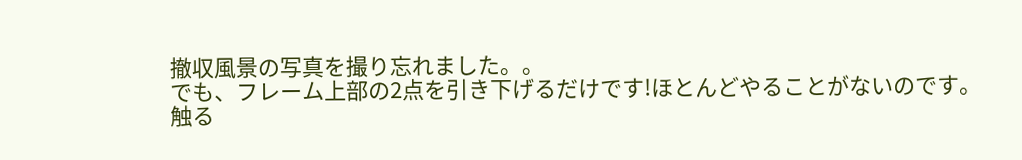撤収風景の写真を撮り忘れました。。
でも、フレーム上部の2点を引き下げるだけです!ほとんどやることがないのです。
触る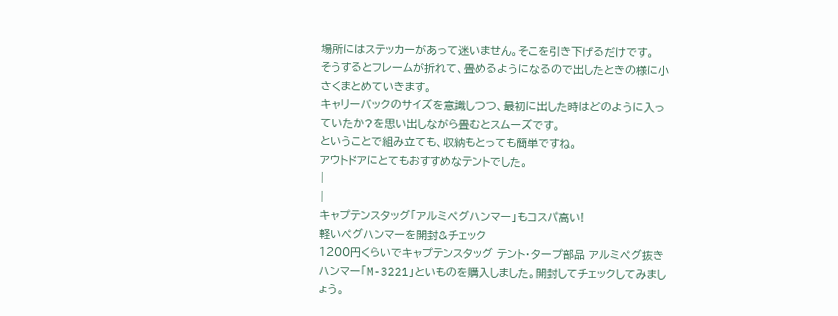場所にはステッカーがあって迷いません。そこを引き下げるだけです。
そうするとフレームが折れて、畳めるようになるので出したときの様に小さくまとめていきます。
キャリーバックのサイズを意識しつつ、最初に出した時はどのように入っていたか?を思い出しながら畳むとスムーズです。
ということで組み立ても、収納もとっても簡単ですね。
アウトドアにとてもおすすめなテントでした。
|
|
キャプテンスタッグ「アルミペグハンマー」もコスパ高い!
軽いペグハンマーを開封&チェック
1200円くらいでキャプテンスタッグ テント・タープ部品 アルミペグ抜きハンマー「M-3221」といものを購入しました。開封してチェックしてみましょう。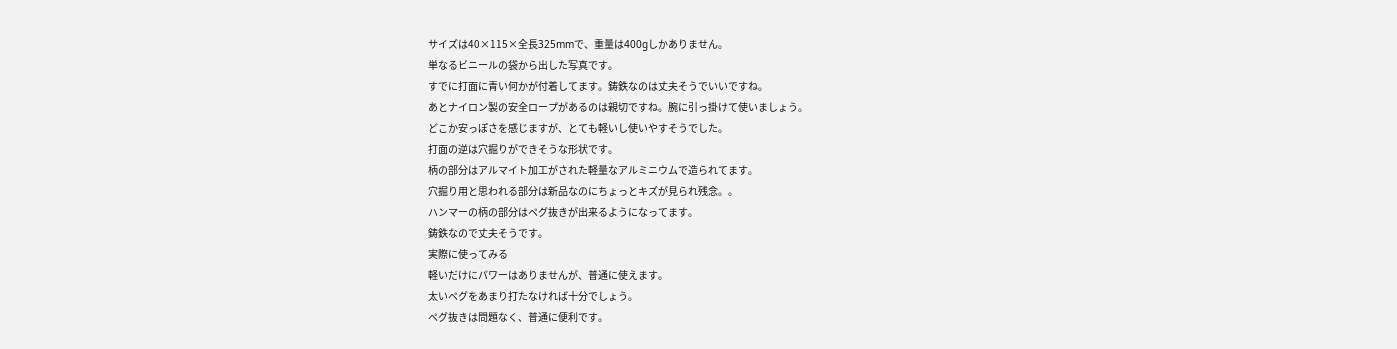サイズは40×115×全長325mmで、重量は400gしかありません。
単なるビニールの袋から出した写真です。
すでに打面に青い何かが付着してます。鋳鉄なのは丈夫そうでいいですね。
あとナイロン製の安全ロープがあるのは親切ですね。腕に引っ掛けて使いましょう。
どこか安っぽさを感じますが、とても軽いし使いやすそうでした。
打面の逆は穴掘りができそうな形状です。
柄の部分はアルマイト加工がされた軽量なアルミニウムで造られてます。
穴掘り用と思われる部分は新品なのにちょっとキズが見られ残念。。
ハンマーの柄の部分はペグ抜きが出来るようになってます。
鋳鉄なので丈夫そうです。
実際に使ってみる
軽いだけにパワーはありませんが、普通に使えます。
太いペグをあまり打たなければ十分でしょう。
ペグ抜きは問題なく、普通に便利です。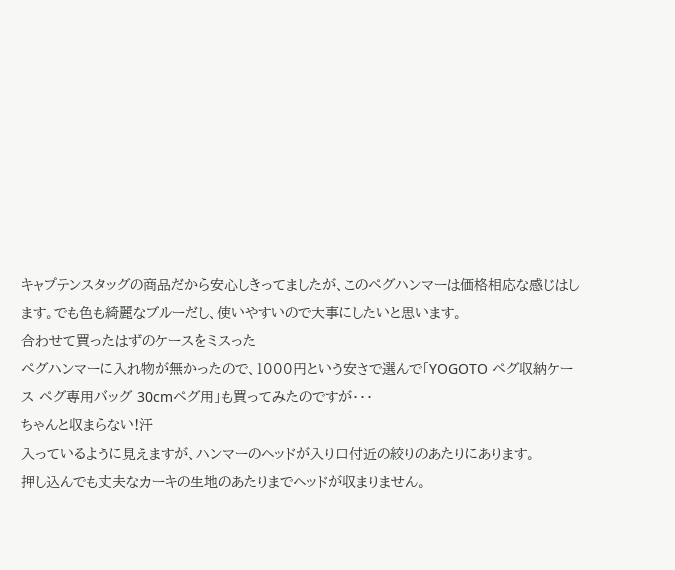キャプテンスタッグの商品だから安心しきってましたが、このペグハンマーは価格相応な感じはします。でも色も綺麗なブルーだし、使いやすいので大事にしたいと思います。
合わせて買ったはずのケースをミスった
ペグハンマーに入れ物が無かったので、1000円という安さで選んで「YOGOTO ペグ収納ケース ペグ専用バッグ 30cmペグ用」も買ってみたのですが・・・
ちゃんと収まらない!汗
入っているように見えますが、ハンマーのヘッドが入り口付近の絞りのあたりにあります。
押し込んでも丈夫なカーキの生地のあたりまでヘッドが収まりません。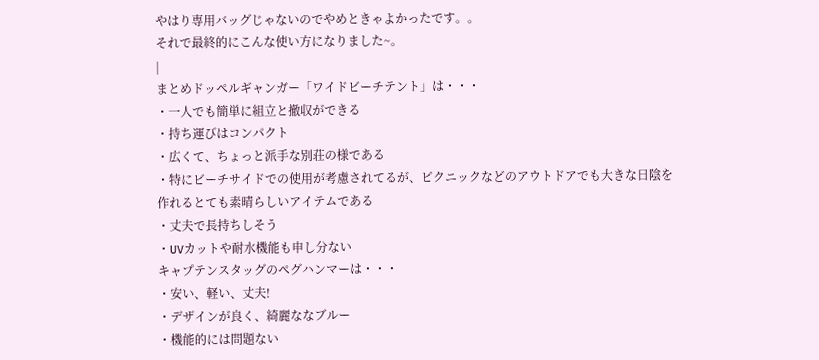やはり専用バッグじゃないのでやめときゃよかったです。。
それで最終的にこんな使い方になりました~。
|
まとめドッペルギャンガー「ワイドビーチテント」は・・・
・一人でも簡単に組立と撤収ができる
・持ち運びはコンパクト
・広くて、ちょっと派手な別荘の様である
・特にビーチサイドでの使用が考慮されてるが、ピクニックなどのアウトドアでも大きな日陰を作れるとても素晴らしいアイテムである
・丈夫で長持ちしそう
・UVカットや耐水機能も申し分ない
キャプテンスタッグのペグハンマーは・・・
・安い、軽い、丈夫!
・デザインが良く、綺麗ななブルー
・機能的には問題ない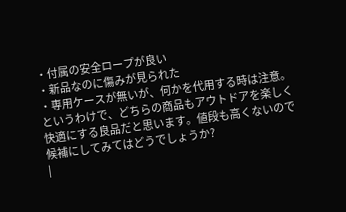・付属の安全ロープが良い
・新品なのに傷みが見られた
・専用ケースが無いが、何かを代用する時は注意。
というわけで、どちらの商品もアウトドアを楽しく快適にする良品だと思います。値段も高くないので候補にしてみてはどうでしょうか?
|